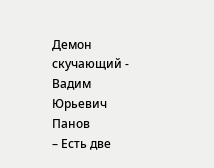Демон скучающий - Вадим Юрьевич Панов
– Есть две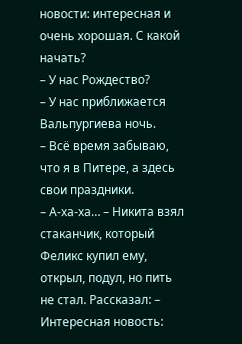новости: интересная и очень хорошая. С какой начать?
– У нас Рождество?
– У нас приближается Вальпургиева ночь.
– Всё время забываю, что я в Питере, а здесь свои праздники.
– А-ха-ха… – Никита взял стаканчик, который Феликс купил ему, открыл, подул, но пить не стал. Рассказал: – Интересная новость: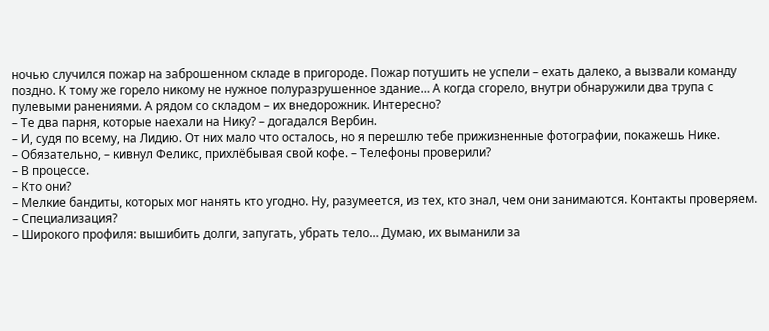ночью случился пожар на заброшенном складе в пригороде. Пожар потушить не успели – ехать далеко, а вызвали команду поздно. К тому же горело никому не нужное полуразрушенное здание… А когда сгорело, внутри обнаружили два трупа с пулевыми ранениями. А рядом со складом – их внедорожник. Интересно?
– Те два парня, которые наехали на Нику? – догадался Вербин.
– И, судя по всему, на Лидию. От них мало что осталось, но я перешлю тебе прижизненные фотографии, покажешь Нике.
– Обязательно, – кивнул Феликс, прихлёбывая свой кофе. – Телефоны проверили?
– В процессе.
– Кто они?
– Мелкие бандиты, которых мог нанять кто угодно. Ну, разумеется, из тех, кто знал, чем они занимаются. Контакты проверяем.
– Специализация?
– Широкого профиля: вышибить долги, запугать, убрать тело… Думаю, их выманили за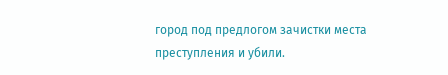город под предлогом зачистки места преступления и убили.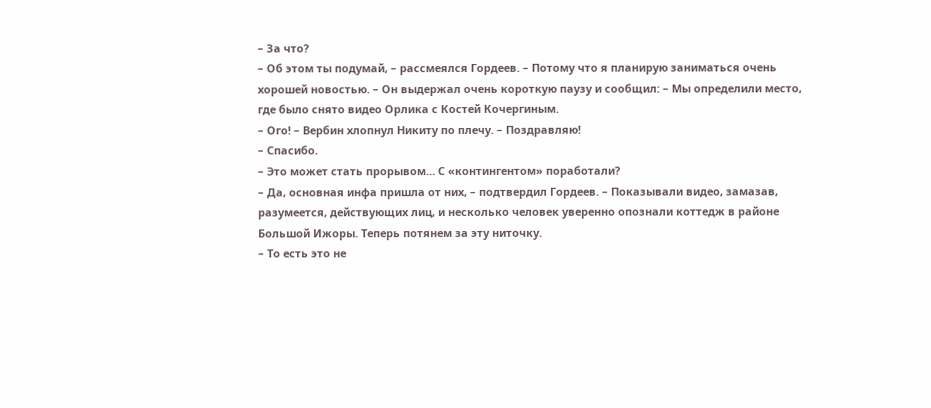– За что?
– Об этом ты подумай, – рассмеялся Гордеев. – Потому что я планирую заниматься очень хорошей новостью. – Он выдержал очень короткую паузу и сообщил: – Мы определили место, где было снято видео Орлика с Костей Кочергиным.
– Ого! – Вербин хлопнул Никиту по плечу. – Поздравляю!
– Спасибо.
– Это может стать прорывом… С «контингентом» поработали?
– Да, основная инфа пришла от них, – подтвердил Гордеев. – Показывали видео, замазав, разумеется, действующих лиц, и несколько человек уверенно опознали коттедж в районе Большой Ижоры. Теперь потянем за эту ниточку.
– То есть это не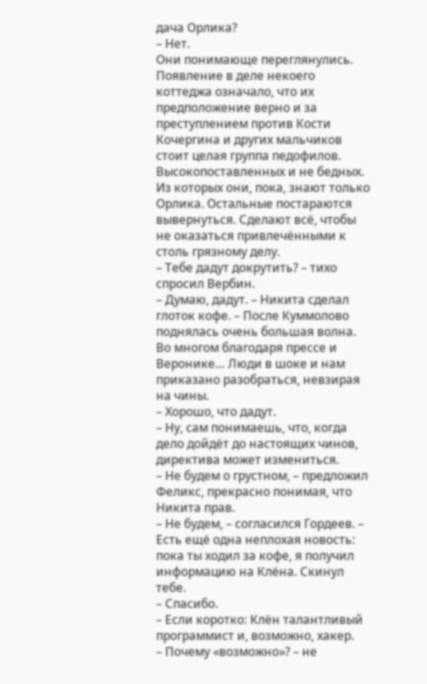дача Орлика?
– Нет.
Они понимающе переглянулись. Появление в деле некоего коттеджа означало, что их предположение верно и за преступлением против Кости Кочергина и других мальчиков стоит целая группа педофилов. Высокопоставленных и не бедных. Из которых они, пока, знают только Орлика. Остальные постараются вывернуться. Сделают всё, чтобы не оказаться привлечёнными к столь грязному делу.
– Тебе дадут докрутить? – тихо спросил Вербин.
– Думаю, дадут. – Никита сделал глоток кофе. – После Куммолово поднялась очень большая волна. Во многом благодаря прессе и Веронике… Люди в шоке и нам приказано разобраться, невзирая на чины.
– Хорошо, что дадут.
– Ну, сам понимаешь, что, когда дело дойдёт до настоящих чинов, директива может измениться.
– Не будем о грустном, – предложил Феликс, прекрасно понимая, что Никита прав.
– Не будем, – согласился Гордеев. – Есть ещё одна неплохая новость: пока ты ходил за кофе, я получил информацию на Клёна. Скинул тебе.
– Спасибо.
– Если коротко: Клён талантливый программист и, возможно, хакер.
– Почему «возможно»? – не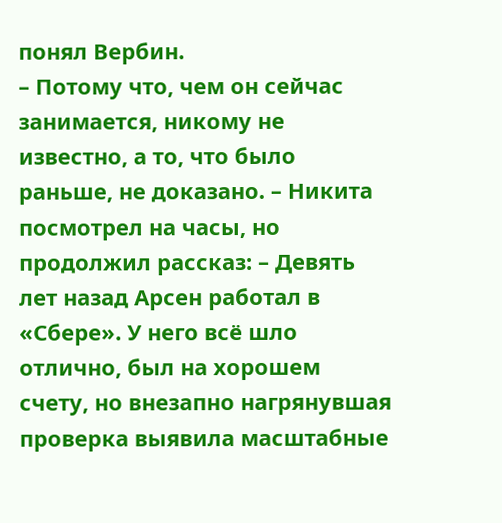понял Вербин.
– Потому что, чем он сейчас занимается, никому не известно, а то, что было раньше, не доказано. – Никита посмотрел на часы, но продолжил рассказ: – Девять лет назад Арсен работал в «Сбере». У него всё шло отлично, был на хорошем счету, но внезапно нагрянувшая проверка выявила масштабные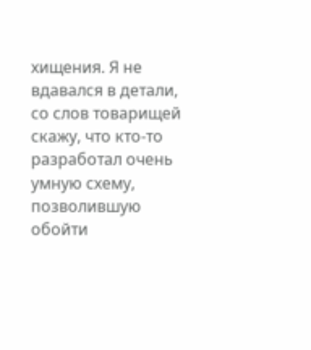хищения. Я не вдавался в детали, со слов товарищей скажу, что кто-то разработал очень умную схему, позволившую обойти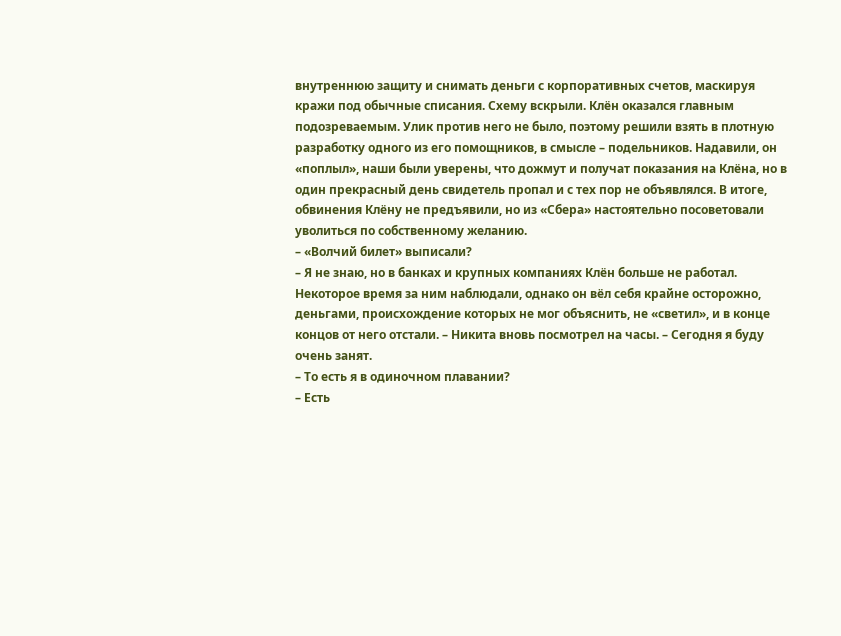внутреннюю защиту и снимать деньги с корпоративных счетов, маскируя кражи под обычные списания. Схему вскрыли. Клён оказался главным подозреваемым. Улик против него не было, поэтому решили взять в плотную разработку одного из его помощников, в смысле – подельников. Надавили, он «поплыл», наши были уверены, что дожмут и получат показания на Клёна, но в один прекрасный день свидетель пропал и с тех пор не объявлялся. В итоге, обвинения Клёну не предъявили, но из «Сбера» настоятельно посоветовали уволиться по собственному желанию.
– «Волчий билет» выписали?
– Я не знаю, но в банках и крупных компаниях Клён больше не работал. Некоторое время за ним наблюдали, однако он вёл себя крайне осторожно, деньгами, происхождение которых не мог объяснить, не «светил», и в конце концов от него отстали. – Никита вновь посмотрел на часы. – Сегодня я буду очень занят.
– То есть я в одиночном плавании?
– Есть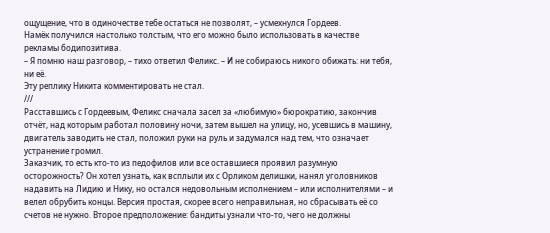ощущение, что в одиночестве тебе остаться не позволят, – усмехнулся Гордеев.
Намёк получился настолько толстым, что его можно было использовать в качестве рекламы бодипозитива.
– Я помню наш разговор, – тихо ответил Феликс. – И не собираюсь никого обижать: ни тебя, ни её.
Эту реплику Никита комментировать не стал.
///
Расставшись с Гордеевым, Феликс сначала засел за «любимую» бюрократию, закончив отчёт, над которым работал половину ночи, затем вышел на улицу, но, усевшись в машину, двигатель заводить не стал, положил руки на руль и задумался над тем, что означает устранение громил.
Заказчик, то есть кто-то из педофилов или все оставшиеся проявил разумную осторожность? Он хотел узнать, как всплыли их с Орликом делишки, нанял уголовников надавить на Лидию и Нику, но остался недовольным исполнением – или исполнителями – и велел обрубить концы. Версия простая, скорее всего неправильная, но сбрасывать её со счетов не нужно. Второе предположение: бандиты узнали что-то, чего не должны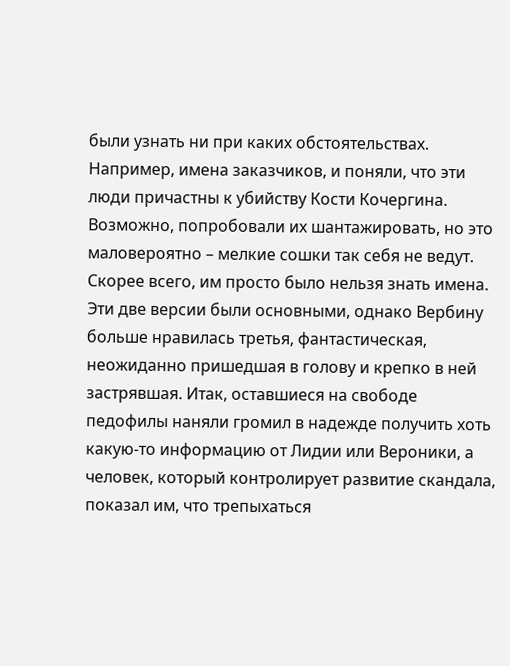были узнать ни при каких обстоятельствах. Например, имена заказчиков, и поняли, что эти люди причастны к убийству Кости Кочергина. Возможно, попробовали их шантажировать, но это маловероятно – мелкие сошки так себя не ведут. Скорее всего, им просто было нельзя знать имена.
Эти две версии были основными, однако Вербину больше нравилась третья, фантастическая, неожиданно пришедшая в голову и крепко в ней застрявшая. Итак, оставшиеся на свободе педофилы наняли громил в надежде получить хоть какую-то информацию от Лидии или Вероники, а человек, который контролирует развитие скандала, показал им, что трепыхаться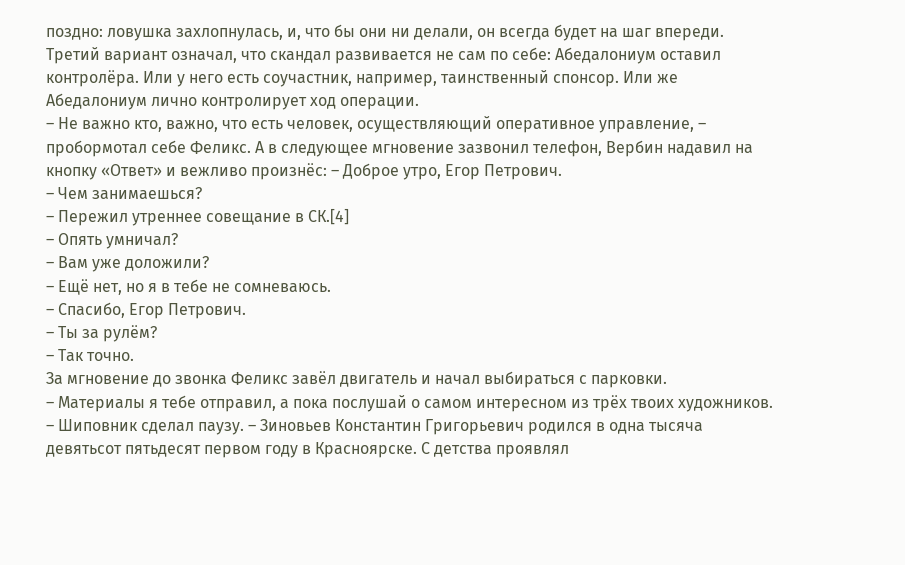поздно: ловушка захлопнулась, и, что бы они ни делали, он всегда будет на шаг впереди.
Третий вариант означал, что скандал развивается не сам по себе: Абедалониум оставил контролёра. Или у него есть соучастник, например, таинственный спонсор. Или же Абедалониум лично контролирует ход операции.
– Не важно кто, важно, что есть человек, осуществляющий оперативное управление, – пробормотал себе Феликс. А в следующее мгновение зазвонил телефон, Вербин надавил на кнопку «Ответ» и вежливо произнёс: – Доброе утро, Егор Петрович.
– Чем занимаешься?
– Пережил утреннее совещание в СК.[4]
– Опять умничал?
– Вам уже доложили?
– Ещё нет, но я в тебе не сомневаюсь.
– Спасибо, Егор Петрович.
– Ты за рулём?
– Так точно.
За мгновение до звонка Феликс завёл двигатель и начал выбираться с парковки.
– Материалы я тебе отправил, а пока послушай о самом интересном из трёх твоих художников. – Шиповник сделал паузу. – Зиновьев Константин Григорьевич родился в одна тысяча девятьсот пятьдесят первом году в Красноярске. С детства проявлял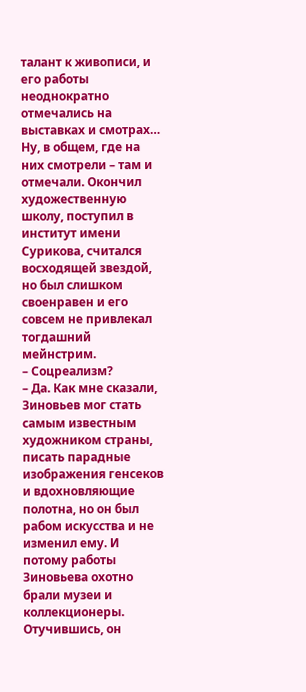талант к живописи, и его работы неоднократно отмечались на выставках и смотрах… Ну, в общем, где на них смотрели – там и отмечали. Окончил художественную школу, поступил в институт имени Сурикова, считался восходящей звездой, но был слишком своенравен и его совсем не привлекал тогдашний мейнстрим.
– Соцреализм?
– Да. Как мне сказали, Зиновьев мог стать самым известным художником страны, писать парадные изображения генсеков и вдохновляющие полотна, но он был рабом искусства и не изменил ему. И потому работы Зиновьева охотно брали музеи и коллекционеры. Отучившись, он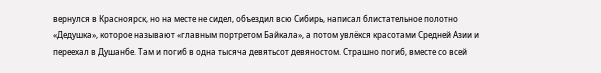вернулся в Красноярск, но на месте не сидел, объездил всю Сибирь, написал блистательное полотно «Дедушка», которое называют «главным портретом Байкала», а потом увлёкся красотами Средней Азии и переехал в Душанбе. Там и погиб в одна тысяча девятьсот девяностом. Страшно погиб, вместе со всей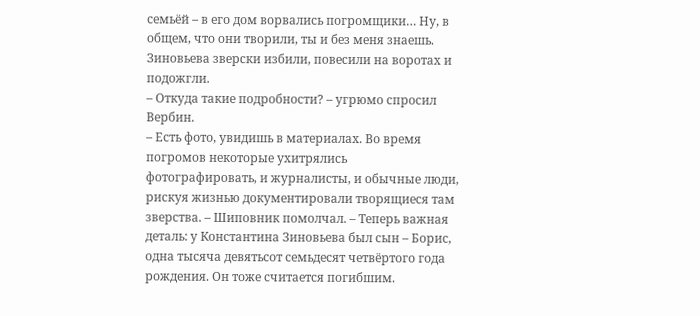семьёй – в его дом ворвались погромщики… Ну, в общем, что они творили, ты и без меня знаешь. Зиновьева зверски избили, повесили на воротах и подожгли.
– Откуда такие подробности? – угрюмо спросил Вербин.
– Есть фото, увидишь в материалах. Во время погромов некоторые ухитрялись фотографировать, и журналисты, и обычные люди, рискуя жизнью документировали творящиеся там зверства. – Шиповник помолчал. – Теперь важная деталь: у Константина Зиновьева был сын – Борис, одна тысяча девятьсот семьдесят четвёртого года рождения. Он тоже считается погибшим.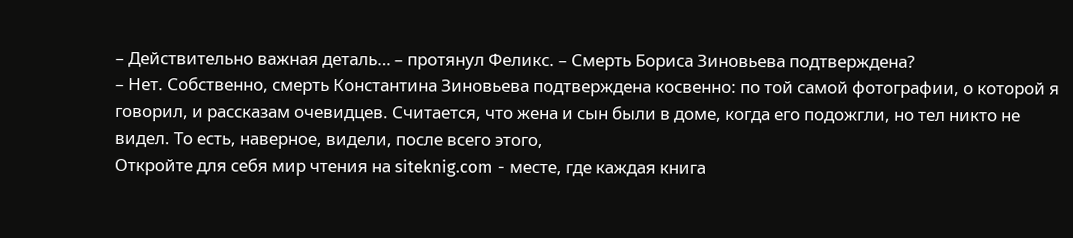– Действительно важная деталь… – протянул Феликс. – Смерть Бориса Зиновьева подтверждена?
– Нет. Собственно, смерть Константина Зиновьева подтверждена косвенно: по той самой фотографии, о которой я говорил, и рассказам очевидцев. Считается, что жена и сын были в доме, когда его подожгли, но тел никто не видел. То есть, наверное, видели, после всего этого,
Откройте для себя мир чтения на siteknig.com - месте, где каждая книга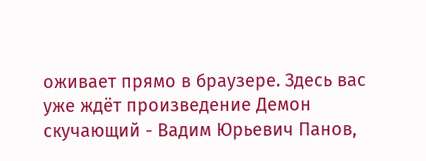оживает прямо в браузере. Здесь вас уже ждёт произведение Демон скучающий - Вадим Юрьевич Панов,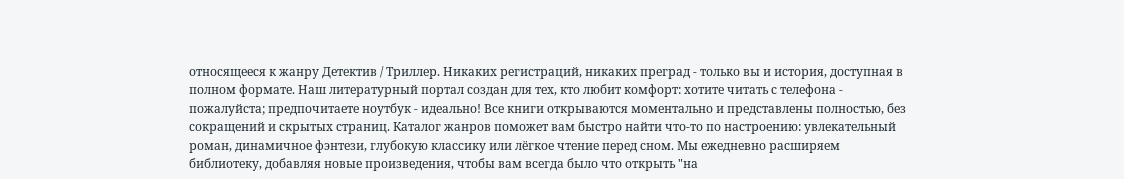относящееся к жанру Детектив / Триллер. Никаких регистраций, никаких преград - только вы и история, доступная в полном формате. Наш литературный портал создан для тех, кто любит комфорт: хотите читать с телефона - пожалуйста; предпочитаете ноутбук - идеально! Все книги открываются моментально и представлены полностью, без сокращений и скрытых страниц. Каталог жанров поможет вам быстро найти что-то по настроению: увлекательный роман, динамичное фэнтези, глубокую классику или лёгкое чтение перед сном. Мы ежедневно расширяем библиотеку, добавляя новые произведения, чтобы вам всегда было что открыть "на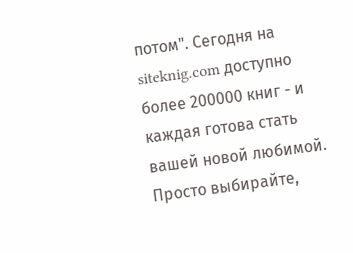потом". Сегодня на siteknig.com доступно более 200000 книг - и каждая готова стать вашей новой любимой. Просто выбирайте,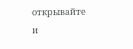открывайте и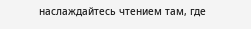наслаждайтесь чтением там, где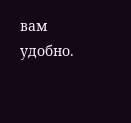вам удобно.